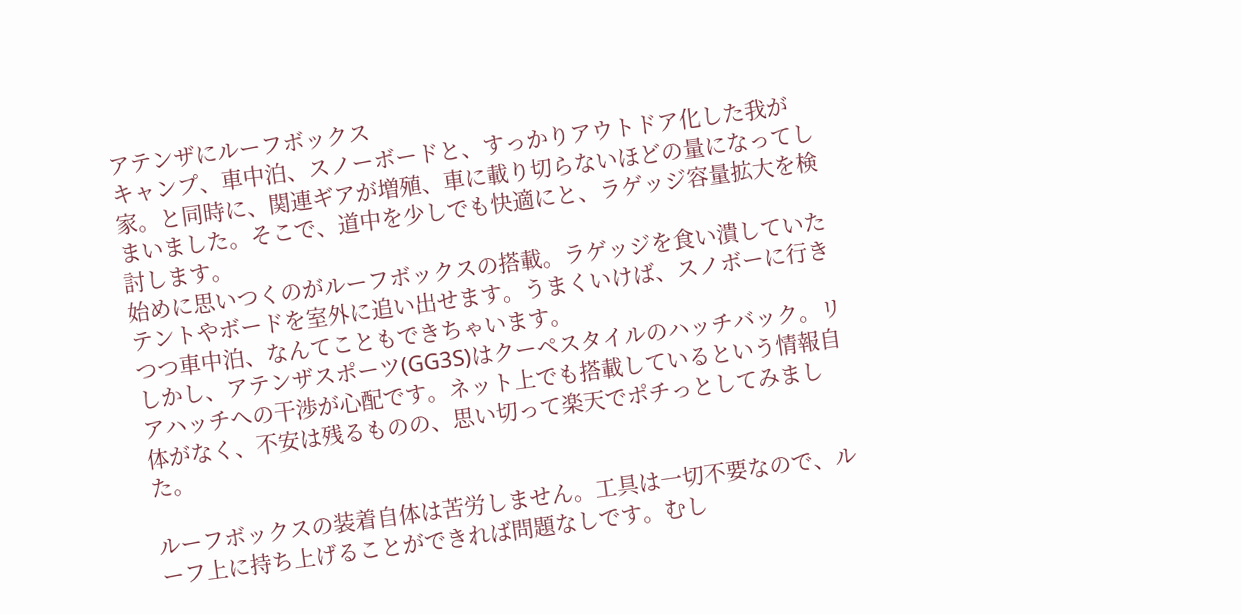アテンザにルーフボックス
キャンプ、車中泊、スノーボードと、すっかりアウトドア化した我が家。と同時に、関連ギアが増殖、車に載り切らないほどの量になってしまいました。そこで、道中を少しでも快適にと、ラゲッジ容量拡大を検討します。
始めに思いつくのがルーフボックスの搭載。ラゲッジを食い潰していたテントやボードを室外に追い出せます。うまくいけば、スノボーに行きつつ車中泊、なんてこともできちゃいます。
しかし、アテンザスポーツ(GG3S)はクーペスタイルのハッチバック。リアハッチへの干渉が心配です。ネット上でも搭載しているという情報自体がなく、不安は残るものの、思い切って楽天でポチっとしてみました。

ルーフボックスの装着自体は苦労しません。工具は一切不要なので、ルーフ上に持ち上げることができれば問題なしです。むし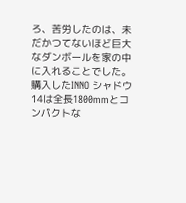ろ、苦労したのは、未だかつてないほど巨大なダンボールを家の中に入れることでした。
購入したINNO シャドウ14は全長1800mmとコンパクトな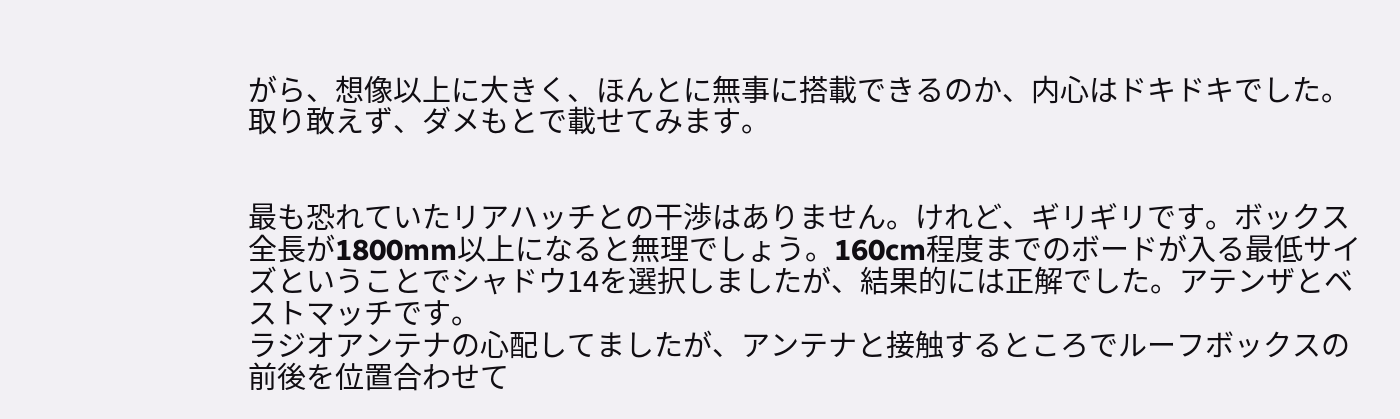がら、想像以上に大きく、ほんとに無事に搭載できるのか、内心はドキドキでした。
取り敢えず、ダメもとで載せてみます。


最も恐れていたリアハッチとの干渉はありません。けれど、ギリギリです。ボックス全長が1800mm以上になると無理でしょう。160cm程度までのボードが入る最低サイズということでシャドウ14を選択しましたが、結果的には正解でした。アテンザとベストマッチです。
ラジオアンテナの心配してましたが、アンテナと接触するところでルーフボックスの前後を位置合わせて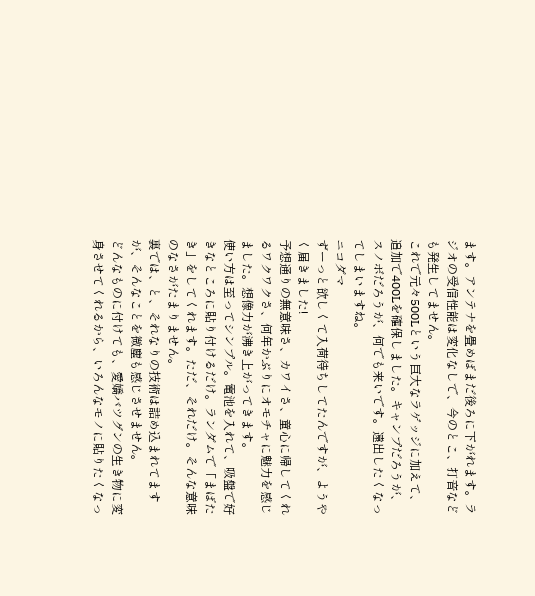ます。アンテナを畳めばまだ後ろに下がれます。ラジオの受信性能は変化なしで、今のとこ、打音なども発生してません。
これで元々500Lという巨大なラゲッジに加えて、追加で400Lを確保しました。キャンプだろうが、スノボだろうが、何でも来いです。遠出したくなってしまいますね。
ニコダマ
ずーっと欲しくて入荷待ちしてたんですが、ようやく届きました!
予想通りの無意味さ、カワイさ、童心に帰してくれるワクワクさ、何年かぶりにオモチャに魅力を感じました。想像力が沸き上がってきます。
使い方は至ってシンプル。電池を入れて、吸盤で好きなところに貼り付けるだけ。ランダムで「まばたき」をしてくれます。ただ、それだけ。そんな意味のなさがたまりません。
裏では、と、それなりの技術は詰め込まれてますが、そんなことを微塵も感じさせません。
どんなものに付けても、愛嬌バツグンの生き物に変身させてくれるから、いろんなモノに貼りたくなっ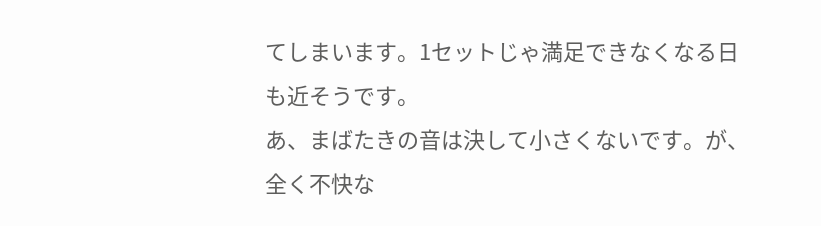てしまいます。1セットじゃ満足できなくなる日も近そうです。
あ、まばたきの音は決して小さくないです。が、全く不快な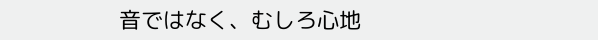音ではなく、むしろ心地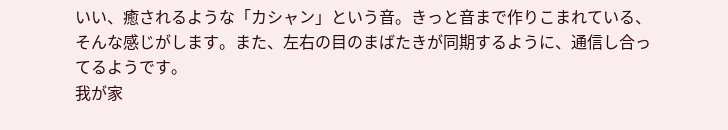いい、癒されるような「カシャン」という音。きっと音まで作りこまれている、そんな感じがします。また、左右の目のまばたきが同期するように、通信し合ってるようです。
我が家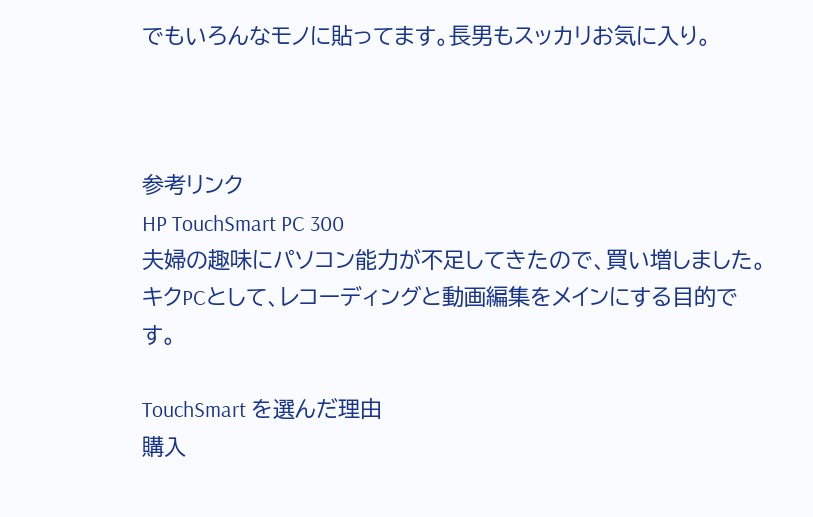でもいろんなモノに貼ってます。長男もスッカリお気に入り。



参考リンク
HP TouchSmart PC 300
夫婦の趣味にパソコン能力が不足してきたので、買い増しました。キクPCとして、レコーディングと動画編集をメインにする目的です。

TouchSmart を選んだ理由
購入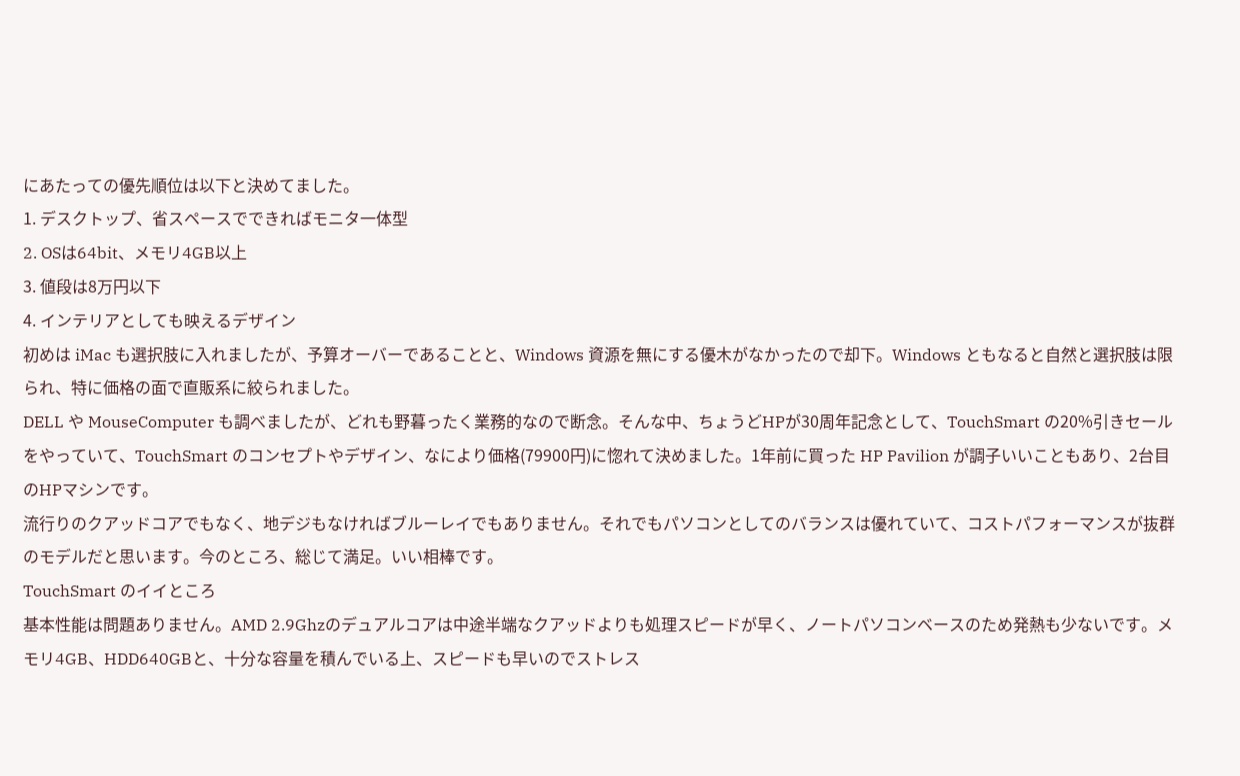にあたっての優先順位は以下と決めてました。
1. デスクトップ、省スペースでできればモニタ一体型
2. OSは64bit、メモリ4GB以上
3. 値段は8万円以下
4. インテリアとしても映えるデザイン
初めは iMac も選択肢に入れましたが、予算オーバーであることと、Windows 資源を無にする優木がなかったので却下。Windows ともなると自然と選択肢は限られ、特に価格の面で直販系に絞られました。
DELL や MouseComputer も調べましたが、どれも野暮ったく業務的なので断念。そんな中、ちょうどHPが30周年記念として、TouchSmart の20%引きセールをやっていて、TouchSmart のコンセプトやデザイン、なにより価格(79900円)に惚れて決めました。1年前に買った HP Pavilion が調子いいこともあり、2台目のHPマシンです。
流行りのクアッドコアでもなく、地デジもなければブルーレイでもありません。それでもパソコンとしてのバランスは優れていて、コストパフォーマンスが抜群のモデルだと思います。今のところ、総じて満足。いい相棒です。
TouchSmart のイイところ
基本性能は問題ありません。AMD 2.9Ghzのデュアルコアは中途半端なクアッドよりも処理スピードが早く、ノートパソコンベースのため発熱も少ないです。メモリ4GB、HDD640GBと、十分な容量を積んでいる上、スピードも早いのでストレス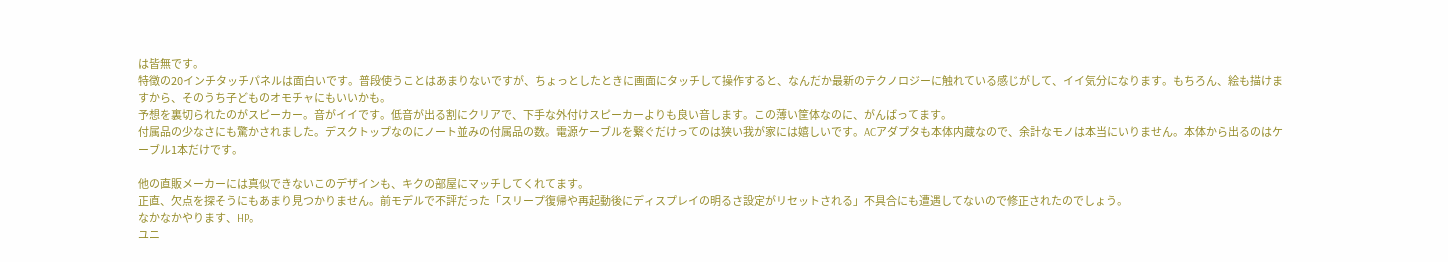は皆無です。
特徴の20インチタッチパネルは面白いです。普段使うことはあまりないですが、ちょっとしたときに画面にタッチして操作すると、なんだか最新のテクノロジーに触れている感じがして、イイ気分になります。もちろん、絵も描けますから、そのうち子どものオモチャにもいいかも。
予想を裏切られたのがスピーカー。音がイイです。低音が出る割にクリアで、下手な外付けスピーカーよりも良い音します。この薄い筐体なのに、がんばってます。
付属品の少なさにも驚かされました。デスクトップなのにノート並みの付属品の数。電源ケーブルを繋ぐだけってのは狭い我が家には嬉しいです。ACアダプタも本体内蔵なので、余計なモノは本当にいりません。本体から出るのはケーブル1本だけです。

他の直販メーカーには真似できないこのデザインも、キクの部屋にマッチしてくれてます。
正直、欠点を探そうにもあまり見つかりません。前モデルで不評だった「スリープ復帰や再起動後にディスプレイの明るさ設定がリセットされる」不具合にも遭遇してないので修正されたのでしょう。
なかなかやります、HP。
ユニ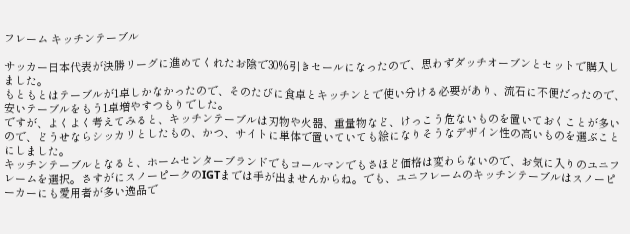フレーム キッチンテーブル

サッカー日本代表が決勝リーグに進めてくれたお陰で30%引きセールになったので、思わずダッチオーブンとセットで購入しました。
もともとはテーブルが1卓しかなかったので、そのたびに食卓とキッチンとで使い分ける必要があり、流石に不便だったので、安いテーブルをもう1卓増やすつもりでした。
ですが、よくよく考えてみると、キッチンテーブルは刃物や火器、重量物など、けっこう危ないものを置いておくことが多いので、どうせならシッカリとしたもの、かつ、サイトに単体で置いていても絵になりそうなデザイン性の高いものを選ぶことにしました。
キッチンテーブルとなると、ホームセンターブランドでもコールマンでもさほど価格は変わらないので、お気に入りのユニフレームを選択。さすがにスノーピークのIGTまでは手が出ませんからね。でも、ユニフレームのキッチンテーブルはスノーピーカーにも愛用者が多い逸品で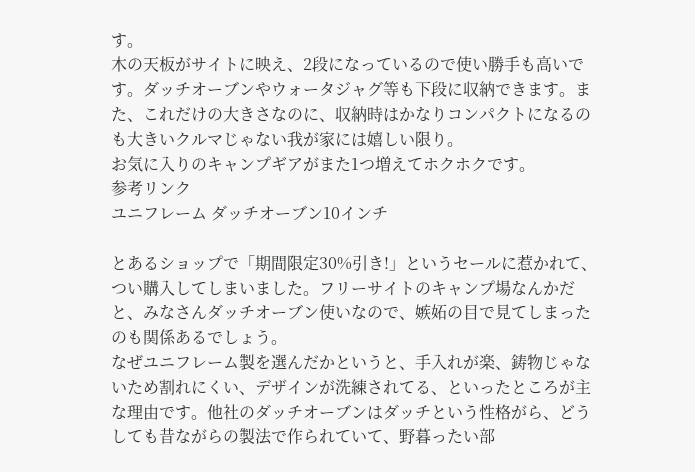す。
木の天板がサイトに映え、2段になっているので使い勝手も高いです。ダッチオーブンやウォータジャグ等も下段に収納できます。また、これだけの大きさなのに、収納時はかなりコンパクトになるのも大きいクルマじゃない我が家には嬉しい限り。
お気に入りのキャンプギアがまた1つ増えてホクホクです。
参考リンク
ユニフレーム ダッチオーブン10インチ

とあるショップで「期間限定30%引き!」というセールに惹かれて、つい購入してしまいました。フリーサイトのキャンプ場なんかだと、みなさんダッチオーブン使いなので、嫉妬の目で見てしまったのも関係あるでしょう。
なぜユニフレーム製を選んだかというと、手入れが楽、鋳物じゃないため割れにくい、デザインが洗練されてる、といったところが主な理由です。他社のダッチオーブンはダッチという性格がら、どうしても昔ながらの製法で作られていて、野暮ったい部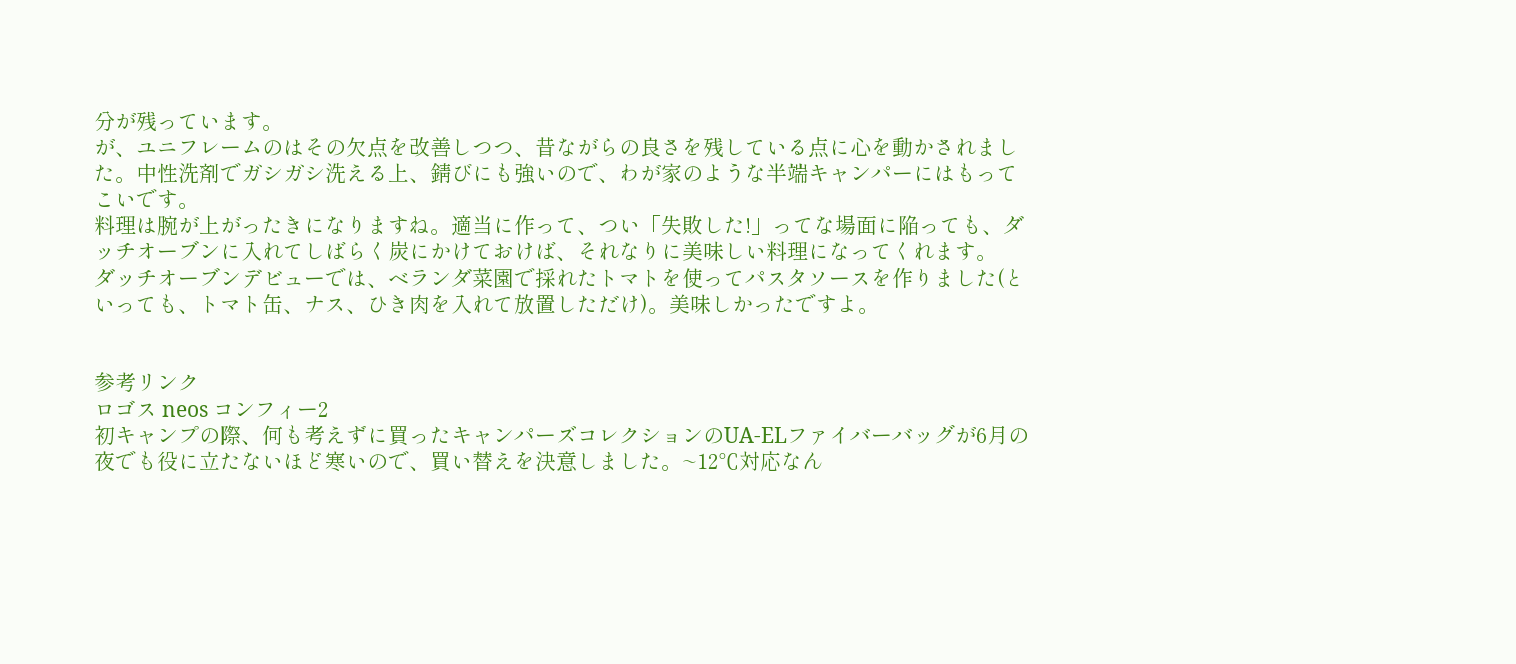分が残っています。
が、ユニフレームのはその欠点を改善しつつ、昔ながらの良さを残している点に心を動かされました。中性洗剤でガシガシ洗える上、錆びにも強いので、わが家のような半端キャンパーにはもってこいです。
料理は腕が上がったきになりますね。適当に作って、つい「失敗した!」ってな場面に陥っても、ダッチオーブンに入れてしばらく炭にかけておけば、それなりに美味しい料理になってくれます。
ダッチオーブンデビューでは、ベランダ菜園で採れたトマトを使ってパスタソースを作りました(といっても、トマト缶、ナス、ひき肉を入れて放置しただけ)。美味しかったですよ。


参考リンク
ロゴス neos コンフィー2
初キャンプの際、何も考えずに買ったキャンパーズコレクションのUA-ELファイバーバッグが6月の夜でも役に立たないほど寒いので、買い替えを決意しました。~12℃対応なん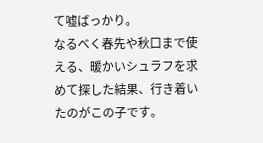て嘘ばっかり。
なるべく春先や秋口まで使える、暖かいシュラフを求めて探した結果、行き着いたのがこの子です。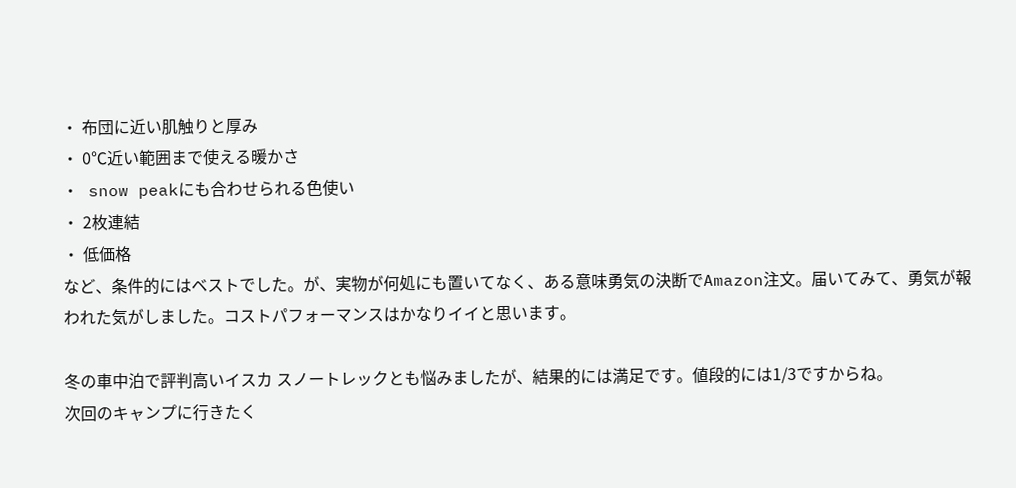・ 布団に近い肌触りと厚み
・ 0℃近い範囲まで使える暖かさ
・ snow peakにも合わせられる色使い
・ 2枚連結
・ 低価格
など、条件的にはベストでした。が、実物が何処にも置いてなく、ある意味勇気の決断でAmazon注文。届いてみて、勇気が報われた気がしました。コストパフォーマンスはかなりイイと思います。

冬の車中泊で評判高いイスカ スノートレックとも悩みましたが、結果的には満足です。値段的には1/3ですからね。
次回のキャンプに行きたく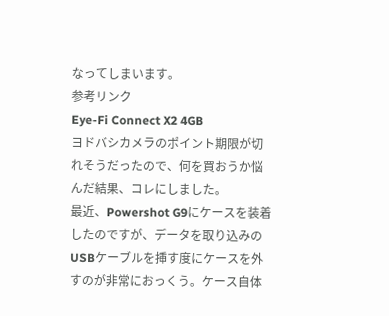なってしまいます。
参考リンク
Eye-Fi Connect X2 4GB
ヨドバシカメラのポイント期限が切れそうだったので、何を買おうか悩んだ結果、コレにしました。
最近、Powershot G9にケースを装着したのですが、データを取り込みのUSBケーブルを挿す度にケースを外すのが非常におっくう。ケース自体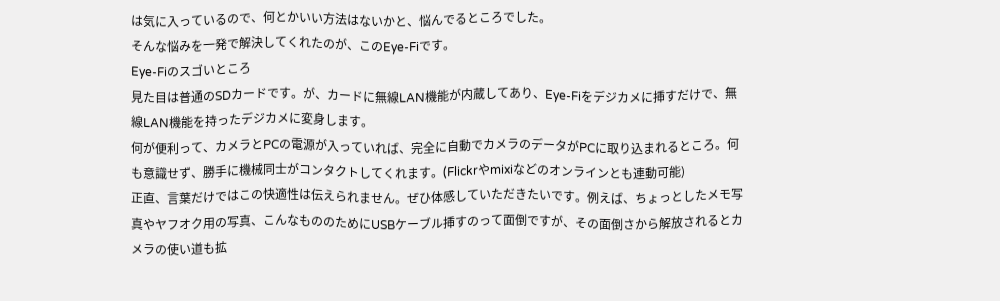は気に入っているので、何とかいい方法はないかと、悩んでるところでした。
そんな悩みを一発で解決してくれたのが、このEye-Fiです。
Eye-Fiのスゴいところ
見た目は普通のSDカードです。が、カードに無線LAN機能が内蔵してあり、Eye-Fiをデジカメに挿すだけで、無線LAN機能を持ったデジカメに変身します。
何が便利って、カメラとPCの電源が入っていれば、完全に自動でカメラのデータがPCに取り込まれるところ。何も意識せず、勝手に機械同士がコンタクトしてくれます。(Flickrやmixiなどのオンラインとも連動可能)
正直、言葉だけではこの快適性は伝えられません。ぜひ体感していただきたいです。例えば、ちょっとしたメモ写真やヤフオク用の写真、こんなもののためにUSBケーブル挿すのって面倒ですが、その面倒さから解放されるとカメラの使い道も拡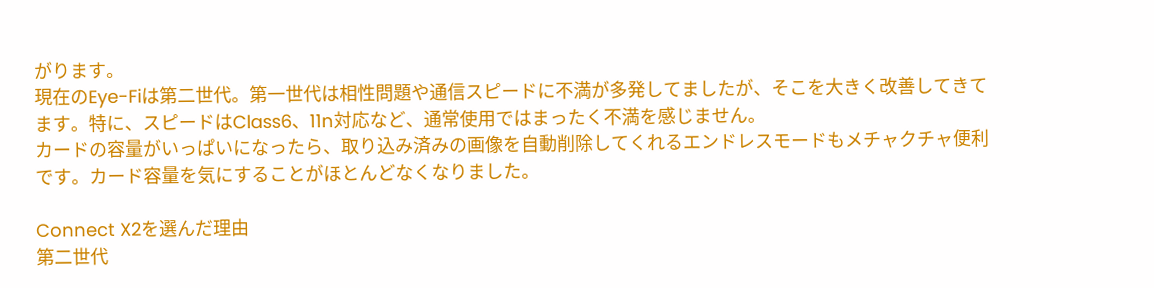がります。
現在のEye-Fiは第二世代。第一世代は相性問題や通信スピードに不満が多発してましたが、そこを大きく改善してきてます。特に、スピードはClass6、11n対応など、通常使用ではまったく不満を感じません。
カードの容量がいっぱいになったら、取り込み済みの画像を自動削除してくれるエンドレスモードもメチャクチャ便利です。カード容量を気にすることがほとんどなくなりました。

Connect X2を選んだ理由
第二世代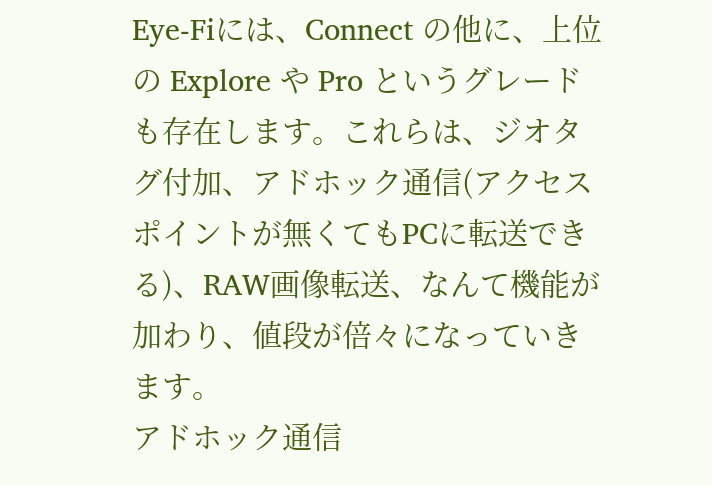Eye-Fiには、Connect の他に、上位の Explore や Pro というグレードも存在します。これらは、ジオタグ付加、アドホック通信(アクセスポイントが無くてもPCに転送できる)、RAW画像転送、なんて機能が加わり、値段が倍々になっていきます。
アドホック通信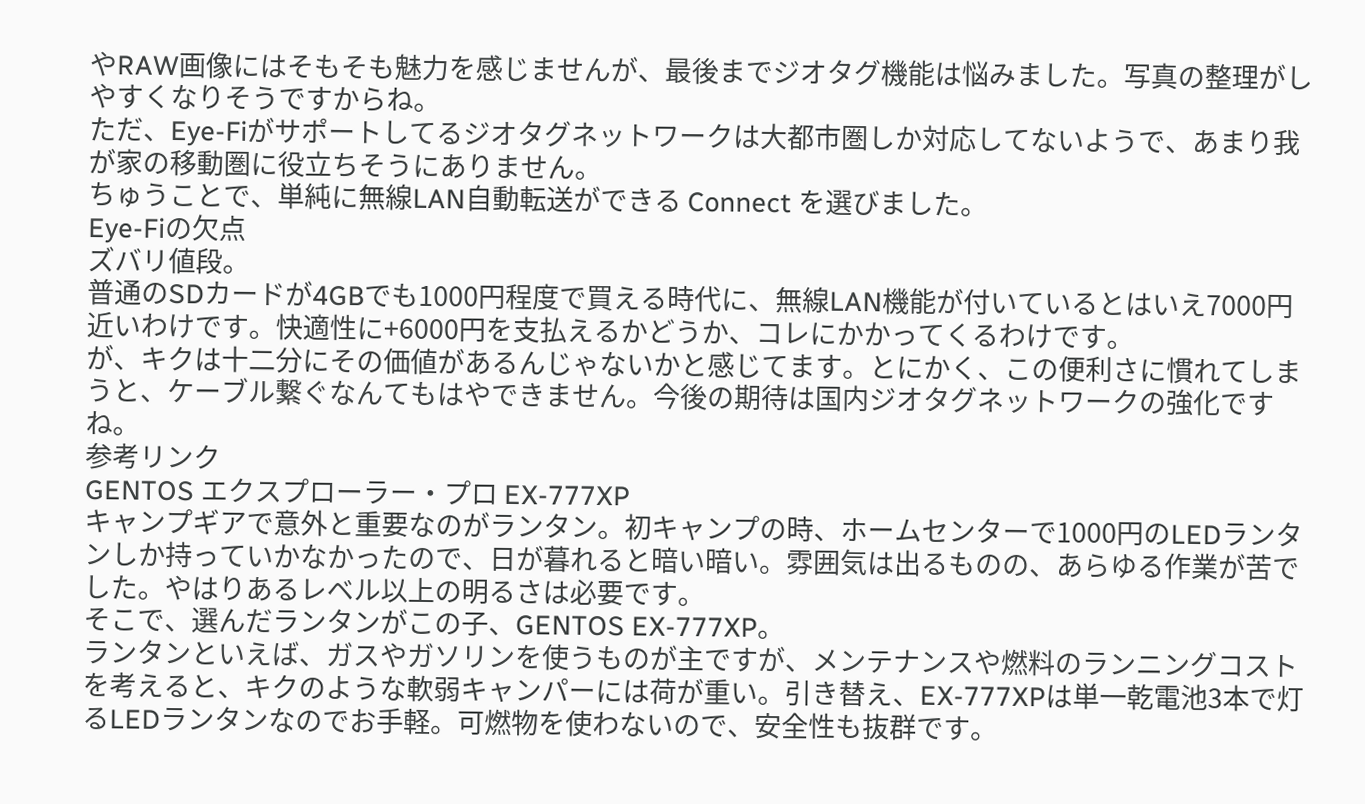やRAW画像にはそもそも魅力を感じませんが、最後までジオタグ機能は悩みました。写真の整理がしやすくなりそうですからね。
ただ、Eye-Fiがサポートしてるジオタグネットワークは大都市圏しか対応してないようで、あまり我が家の移動圏に役立ちそうにありません。
ちゅうことで、単純に無線LAN自動転送ができる Connect を選びました。
Eye-Fiの欠点
ズバリ値段。
普通のSDカードが4GBでも1000円程度で買える時代に、無線LAN機能が付いているとはいえ7000円近いわけです。快適性に+6000円を支払えるかどうか、コレにかかってくるわけです。
が、キクは十二分にその価値があるんじゃないかと感じてます。とにかく、この便利さに慣れてしまうと、ケーブル繋ぐなんてもはやできません。今後の期待は国内ジオタグネットワークの強化ですね。
参考リンク
GENTOS エクスプローラー・プロ EX-777XP
キャンプギアで意外と重要なのがランタン。初キャンプの時、ホームセンターで1000円のLEDランタンしか持っていかなかったので、日が暮れると暗い暗い。雰囲気は出るものの、あらゆる作業が苦でした。やはりあるレベル以上の明るさは必要です。
そこで、選んだランタンがこの子、GENTOS EX-777XP。
ランタンといえば、ガスやガソリンを使うものが主ですが、メンテナンスや燃料のランニングコストを考えると、キクのような軟弱キャンパーには荷が重い。引き替え、EX-777XPは単一乾電池3本で灯るLEDランタンなのでお手軽。可燃物を使わないので、安全性も抜群です。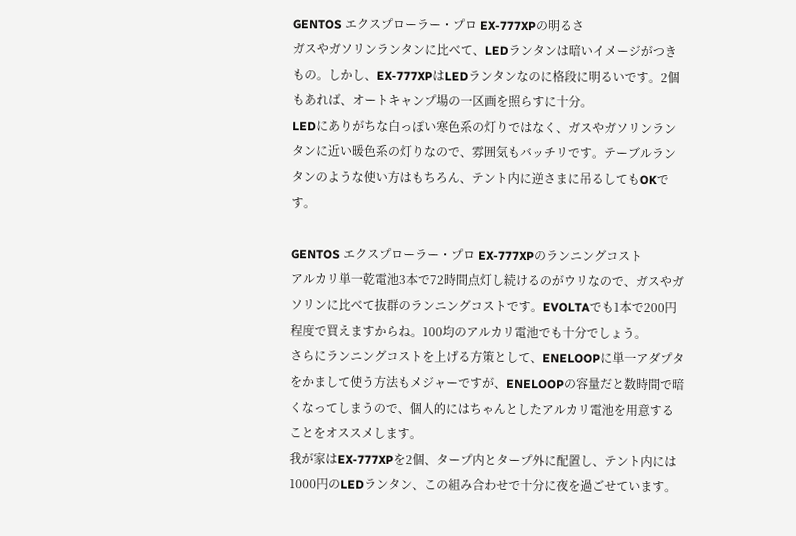GENTOS エクスプローラー・プロ EX-777XPの明るさ
ガスやガソリンランタンに比べて、LEDランタンは暗いイメージがつきもの。しかし、EX-777XPはLEDランタンなのに格段に明るいです。2個もあれば、オートキャンプ場の一区画を照らすに十分。
LEDにありがちな白っぽい寒色系の灯りではなく、ガスやガソリンランタンに近い暖色系の灯りなので、雰囲気もバッチリです。テーブルランタンのような使い方はもちろん、テント内に逆さまに吊るしてもOKです。

GENTOS エクスプローラー・プロ EX-777XPのランニングコスト
アルカリ単一乾電池3本で72時間点灯し続けるのがウリなので、ガスやガソリンに比べて抜群のランニングコストです。EVOLTAでも1本で200円程度で買えますからね。100均のアルカリ電池でも十分でしょう。
さらにランニングコストを上げる方策として、ENELOOPに単一アダプタをかまして使う方法もメジャーですが、ENELOOPの容量だと数時間で暗くなってしまうので、個人的にはちゃんとしたアルカリ電池を用意することをオススメします。
我が家はEX-777XPを2個、タープ内とタープ外に配置し、テント内には1000円のLEDランタン、この組み合わせで十分に夜を過ごせています。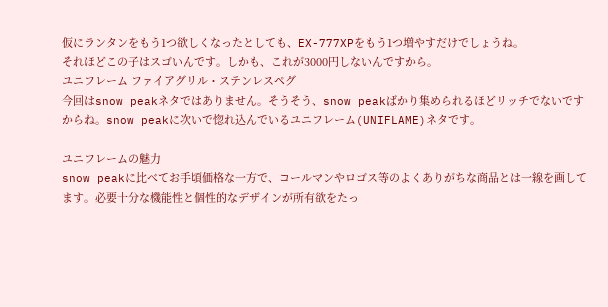仮にランタンをもう1つ欲しくなったとしても、EX-777XPをもう1つ増やすだけでしょうね。
それほどこの子はスゴいんです。しかも、これが3000円しないんですから。
ユニフレーム ファイアグリル・ステンレスペグ
今回はsnow peakネタではありません。そうそう、snow peakばかり集められるほどリッチでないですからね。snow peakに次いで惚れ込んでいるユニフレーム(UNIFLAME)ネタです。

ユニフレームの魅力
snow peakに比べてお手頃価格な一方で、コールマンやロゴス等のよくありがちな商品とは一線を画してます。必要十分な機能性と個性的なデザインが所有欲をたっ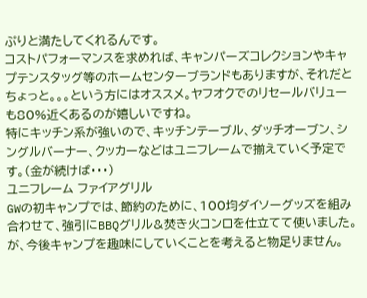ぷりと満たしてくれるんです。
コストパフォーマンスを求めれば、キャンパーズコレクションやキャプテンスタッグ等のホームセンターブランドもありますが、それだとちょっと。。。という方にはオススメ。ヤフオクでのリセールバリューも80%近くあるのが嬉しいですね。
特にキッチン系が強いので、キッチンテーブル、ダッチオーブン、シングルバーナー、クッカーなどはユニフレームで揃えていく予定です。(金が続けば・・・)
ユニフレーム ファイアグリル
GWの初キャンプでは、節約のために、100均ダイソーグッズを組み合わせて、強引にBBQグリル&焚き火コンロを仕立てて使いました。が、今後キャンプを趣味にしていくことを考えると物足りません。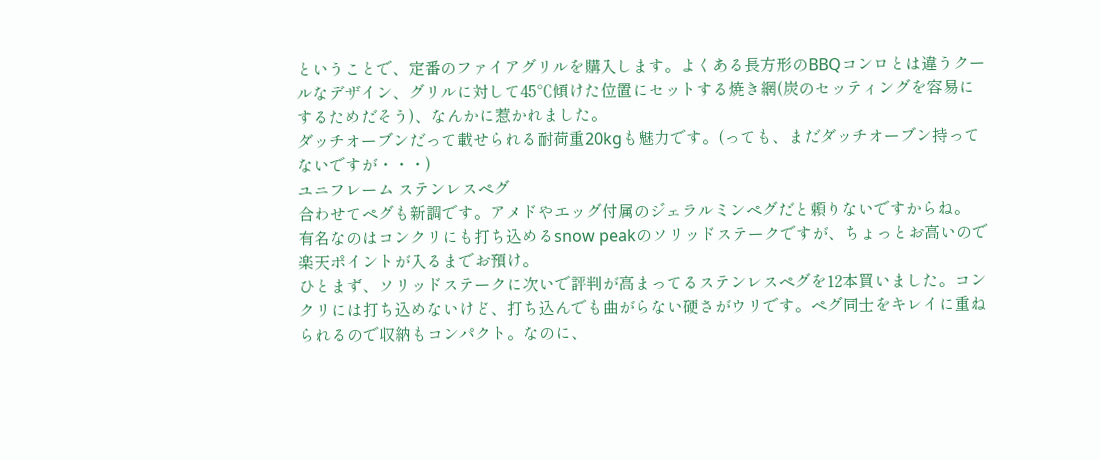ということで、定番のファイアグリルを購入します。よくある長方形のBBQコンロとは違うクールなデザイン、グリルに対して45℃傾けた位置にセットする焼き網(炭のセッティングを容易にするためだそう)、なんかに惹かれました。
ダッチオーブンだって載せられる耐荷重20kgも魅力です。(っても、まだダッチオーブン持ってないですが・・・)
ユニフレーム ステンレスペグ
合わせてペグも新調です。アメドやエッグ付属のジェラルミンペグだと頼りないですからね。
有名なのはコンクリにも打ち込めるsnow peakのソリッドステークですが、ちょっとお高いので楽天ポイントが入るまでお預け。
ひとまず、ソリッドステークに次いで評判が高まってるステンレスペグを12本買いました。コンクリには打ち込めないけど、打ち込んでも曲がらない硬さがウリです。ペグ同士をキレイに重ねられるので収納もコンパクト。なのに、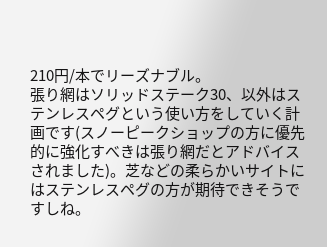210円/本でリーズナブル。
張り網はソリッドステーク30、以外はステンレスペグという使い方をしていく計画です(スノーピークショップの方に優先的に強化すべきは張り網だとアドバイスされました)。芝などの柔らかいサイトにはステンレスペグの方が期待できそうですしね。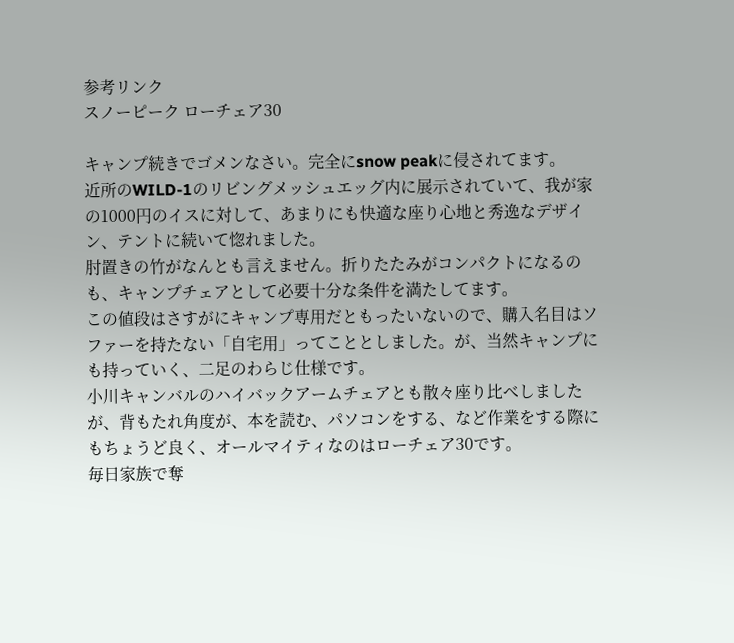参考リンク
スノーピーク ローチェア30

キャンプ続きでゴメンなさい。完全にsnow peakに侵されてます。
近所のWILD-1のリビングメッシュエッグ内に展示されていて、我が家の1000円のイスに対して、あまりにも快適な座り心地と秀逸なデザイン、テントに続いて惚れました。
肘置きの竹がなんとも言えません。折りたたみがコンパクトになるのも、キャンプチェアとして必要十分な条件を満たしてます。
この値段はさすがにキャンプ専用だともったいないので、購入名目はソファーを持たない「自宅用」ってこととしました。が、当然キャンプにも持っていく、二足のわらじ仕様です。
小川キャンバルのハイバックアームチェアとも散々座り比べしましたが、背もたれ角度が、本を読む、パソコンをする、など作業をする際にもちょうど良く、オールマイティなのはローチェア30です。
毎日家族で奪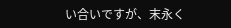い合いですが、末永く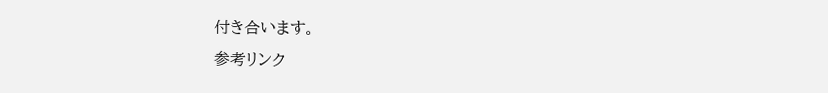付き合います。
参考リンク